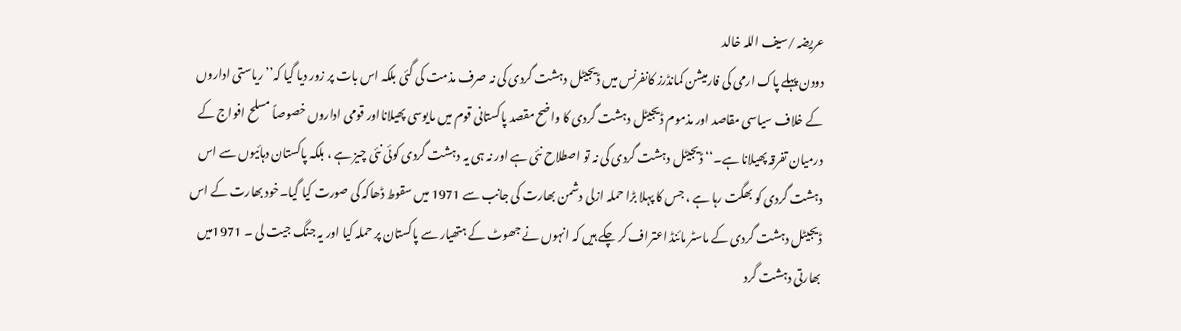عریضہ /سیف اللہ خالد
دودن پہلے پاک ارمی کی فارمیشن کمانڈرز کانفرنس میں ڈیجیٹل دہشت گردی کی نہ صرف مذمت کی گئی بلکہ اس بات پر زور دیا گیا کہ’’ ریاستی اداروں کے خلاف سیاسی مقاصد اور مذموم ڈیجیٹل دہشت گردی کا واضح مقصد پاکستانی قوم میں مایوسی پھیلانااور قومی اداروں خصوصاً مسلح افواج کے درمیان تفرقہ پھیلانا ہے۔‘‘ ڈیجیٹل دہشت گردی کی نہ تو اصطلاح نئی ہے اور نہ ہی یہ دہشت گردی کوئی نئی چیز ہے ، بلکہ پاکستان دہائیوں سے اس دہشت گردی کو بھگت رہا ہے ، جس کا پہلا بڑا حملہ ازلی دشمن بھارت کی جانب سے 1971 میں سقوط ڈھاکہ کی صورت کیا گیا۔خود بھارت کے اس ڈیجیٹل دہشت گردی کے ماسٹر مائنڈ اعتراف کر چکے ہیں کہ انہوں نے جھوٹ کے ہتھیار سے پاکستان پر حملہ کیا اور یہ جنگ جیت لی ۔ 1971میں بھارتی دہشت گرد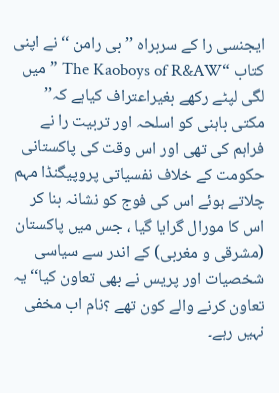ایجنسی را کے سربراہ ’’ بی رامن ‘‘ نے اپنی کتاب “The Kaoboys of R&AW ” میں لگی لپٹے رکھے بغیراعتراف کیاہے کہ’’ مکتی باہنی کو اسلحہ اور تربیت را نے فراہم کی تھی اور اس وقت کی پاکستانی حکومت کے خلاف نفسیاتی پروپیگنڈا مہم چلاتے ہوئے اس کی فوج کو نشانہ بنا کر اس کا مورال گرایا گیا ، جس میں پاکستان (مشرقی و مغربی) کے اندر سے سیاسی شخصیات اور پریس نے بھی تعاون کیا‘‘ یہ تعاون کرنے والے کون تھے ؟نام اب مخفی نہیں رہے۔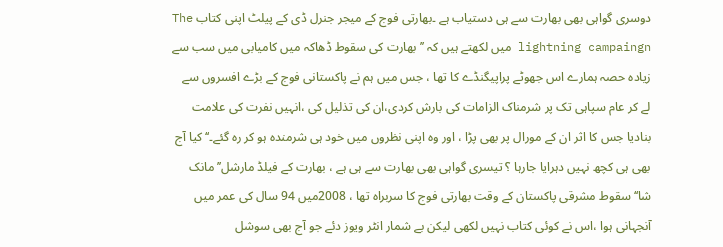دوسری گواہی بھی بھارت سے ہی دستیاب ہے ۔بھارتی فوج کے میجر جنرل ڈی کے پیلٹ اپنی کتاب The lightning campaingn میں لکھتے ہیں کہ ’’ بھارت کی سقوط ڈھاکہ میں کامیابی میں سب سے زیادہ حصہ ہمارے اس جھوٹے پراپیگنڈے کا تھا ، جس میں ہم نے پاکستانی فوج کے بڑے افسروں سے لے کر عام سپاہی تک پر شرمناک الزامات کی بارش کردی،ان کی تذلیل کی ،انہیں نفرت کی علامت بنادیا جس کا اثر ان کے مورال پر بھی پڑا ، اور وہ اپنی نظروں میں خود ہی شرمندہ ہو کر رہ گئے۔‘‘کیا آج بھی ہی کچھ نہیں دہرایا جارہا ؟ تیسری گواہی بھی بھارت سے ہی ہے ، بھارت کے فیلڈ مارشل’’مانک شا‘‘ سقوط مشرقی پاکستان کے وقت بھارتی فوج کا سربراہ تھا ، 2008میں 94 سال کی عمر میں آنجہانی ہوا ،اس نے کوئی کتاب نہیں لکھی لیکن بے شمار انٹر ویوز دئے جو آج بھی سوشل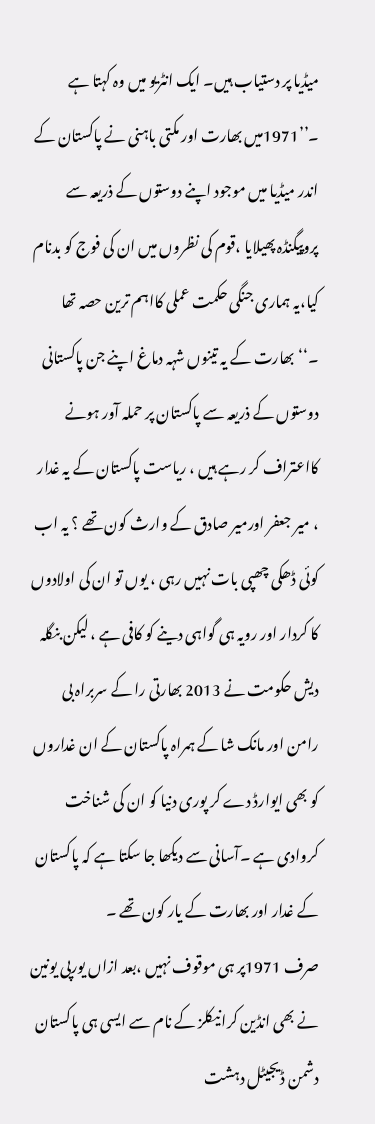میڈیا پر دستیاب ہیں۔ ایک انٹریو میں وہ کہتا ہے ۔’’1971میں بھارت اور مکتی باہنی نے پاکستان کے اندر میڈیا میں موجود اپنے دوستوں کے ذریعہ سے پروپیگنڈہ پھیلایا ،قوم کی نظروں میں ان کی فوج کو بدنام کیا،یہ ہماری جنگی حکمت عملی کااہم ترین حصہ تھا ۔‘‘بھارت کے یہ تینوں شہہ دماغ اپنے جن پاکستانی دوستوں کے ذریعہ سے پاکستان پر حملہ آور ہونے کااعتراف کر رہے ہیں ، ریاست پاکستان کے یہ غدار ، میر جعفر اورمیر صادق کے وارث کون تھے ؟ یہ اب کوئی ڈھکی چھپی بات نہیں رہی ، یوں تو ان کی اولادوں کا کردار اور رویہ ہی گواہی دینے کو کافی ہے ، لیکن بنگلہ دیش حکومت نے 2013 بھارتی را کے سربراہ بی رامن اور مانک شا کے ہمراہ پاکستان کے ان غداروں کو بھی ایوارڈ دے کر پوری دنیا کو ان کی شناخت کروادی ہے ۔آسانی سے دیکھا جا سکتا ہے کہ پاکستان کے غدار اور بھارت کے یار کون تھے ۔
صرف 1971پر ہی موقوف نہیں ،بعد ازاں یورپی یونین نے بھی انڈین کرانیکلز کے نام سے ایسی ہی پاکستان دشمن ڈیجیٹل دہشت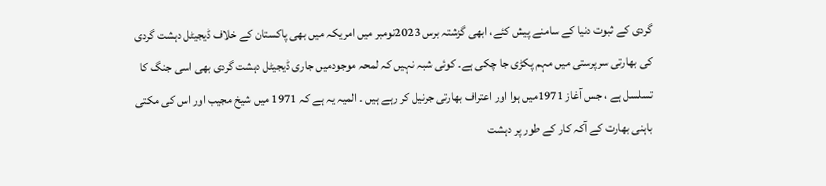گردی کے ثبوت دنیا کے سامنے پیش کئے، ابھی گزشتہ برس 2023نومبر میں امریکہ میں بھی پاکستان کے خلاف ڈیجیٹل دہشت گردی کی بھارتی سرپرستی میں مہم پکڑی جا چکی ہے۔ کوئی شبہ نہیں کہ لمحہ موجودمیں جاری ڈیجیٹل دہشت گردی بھی اسی جنگ کا تسلسل ہے ، جس آغاز 1971میں ہوا اور اعتراف بھارتی جرنیل کر رہے ہیں ۔ المیہ یہ ہے کہ 1971 میں شیخ مجیب اور اس کی مکتی باہنی بھارت کے آکہ کار کے طور پر دہشت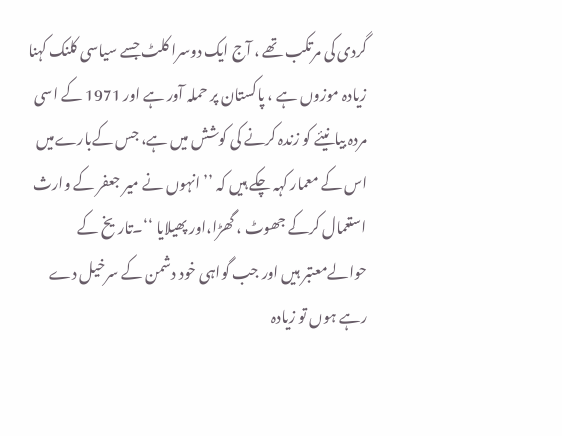گردی کی مرتکب تھے ، آج ایک دوسرا کلٹ جسے سیاسی کلنک کہنا زیادہ موزوں ہے ، پاکستان پر حملہ آور ہے اور 1971 کے اسی مردہ بیانیئے کو زندہ کرنے کی کوشش میں ہے، جس کےبارےمیں اس کے معمار کہہ چکے ہیں کہ ’’ انہوں نے میر جعفر کے وارث استعمال کرکے جھوٹ ، گھڑا،اور پھیلایا ‘‘۔تاریخ کے حوالےمعتبر ہیں اور جب گواہی خود دشمن کے سرخیل دے رہے ہوں تو زیادہ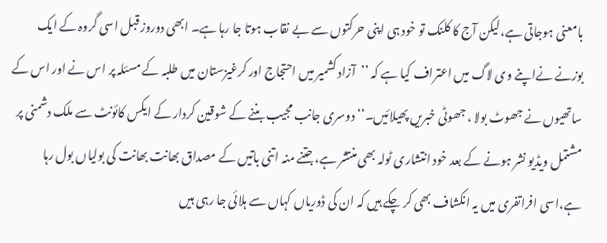بامعنی ہوجاتی ہے،لیکن آج کا کلنک تو خود ہی اپنی حرکتوں سے بے نقاب ہوتا جا رہا ہے۔ ابھی دوروز قبل اسی گروہ کے ایک بوزنے نےاپنے وی لاگ میں اعتراف کیا ہے کہ ’’آزاد کشمیر میں احتجاج اور کرغیزستان میں طلبہ کے مسئلہ پر اس نے اور اس کے ساتھیوں نے جھوٹ بولا ، جھوٹی خبریں پھیلائیں۔‘‘ دوسری جانب مجیب بننے کے شوقین کردار کے ایکس کائونٹ سے ملک دشمنی پر مشتمل ویڈیو نشر ہونے کے بعد خود انتشاری ٹولہ بھی منتشر ہے،جتنے منہ اتنی باتیں کے مصداق بھانت بھانت کی بولیاں بول رہا ہے،اسی افراتفری میں یہ انکشاف بھی کر چکے ہیں کہ ان کی ڈوریاں کہاں سے ہلائی جا رہی ہیں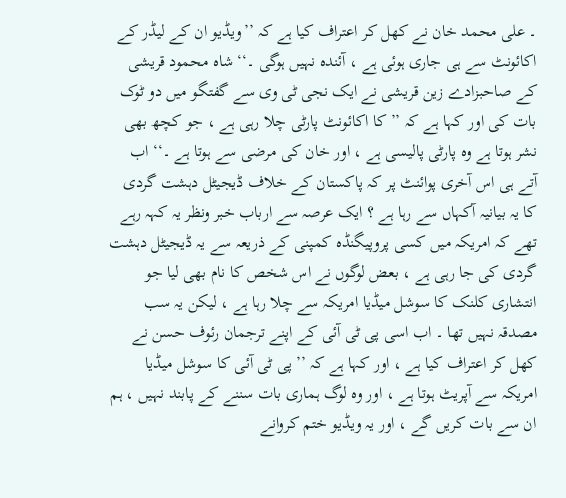۔ علی محمد خان نے کھل کر اعتراف کیا ہے کہ ’’ویڈیو ان کے لیڈر کے اکائونٹ سے ہی جاری ہوئی ہے ، آئندہ نہیں ہوگی ۔‘‘ شاہ محمود قریشی کے صاحبزادے زین قریشی نے ایک نجی ٹی وی سے گفتگو میں دو ٹوک بات کی اور کہا ہے کہ ’’ کا اکائونٹ پارٹی چلا رہی ہے ، جو کچھ بھی نشر ہوتا ہے وہ پارٹی پالیسی ہے ، اور خان کی مرضی سے ہوتا ہے ۔‘‘ اب آتے ہی اس آخری پوائنٹ پر کہ پاکستان کے خلاف ڈیجیٹل دہشت گردی کا یہ بیانیہ آکہاں سے رہا ہے ؟ ایک عرصہ سے ارباب خبر ونظر یہ کہہ رہے تھے کہ امریکہ میں کسی پروپیگنڈہ کمپنی کے ذریعہ سے یہ ڈیجیٹل دہشت گردی کی جا رہی ہے ، بعض لوگوں نے اس شخص کا نام بھی لیا جو انتشاری کلنک کا سوشل میڈیا امریکہ سے چلا رہا ہے ، لیکن یہ سب مصدقہ نہیں تھا ۔ اب اسی پی ٹی آئی کے اپنے ترجمان رئوف حسن نے کھل کر اعتراف کیا ہے ، اور کہا ہے کہ ’’ پی ٹی آئی کا سوشل میڈیا امریکہ سے آپریٹ ہوتا ہے ، اور وہ لوگ ہماری بات سننے کے پابند نہیں ، ہم ان سے بات کریں گے ، اور یہ ویڈیو ختم کروانے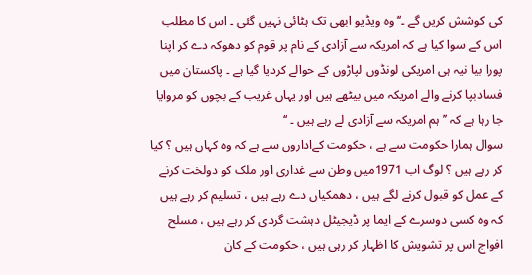کی کوشش کریں گے ۔‘‘ وہ ویڈیو ابھی تک ہٹائی نہیں گئی ۔ اس کا مطلب اس کے سوا کیا ہے کہ امریکہ سے آزادی کے نام پر قوم کو دھوکہ دے کر اپنا پورا بیا نیہ ہی امریکی لونڈوں لپاڑوں کے حوالے کردیا گیا ہے ۔ پاکستان میں فسادبپا کرنے والے امریکہ میں بیٹھے ہیں اور یہاں غریب کے بچوں کو مروایا جا رہا ہے کہ ’’ ہم امریکہ سے آزادی لے رہے ہیں ۔ ‘‘
سوال ہمارا حکومت سے ہے ، حکومت کےاداروں سے ہے کہ وہ کہاں ہیں ؟ کیا کر رہے ہیں ؟ لوگ اب 1971میں وطن سے غداری اور ملک کو دولخت کرنے کے عمل کو قبول کرنے لگے ہیں ، دھمکیاں دے رہے ہیں ، تسلیم کر رہے ہیں کہ وہ کسی دوسرے کے ایما پر ڈیجیٹل دہشت گردی کر رہے ہیں ، مسلح افواج اس پر تشویش کا اظہار کر رہی ہیں ، حکومت کے کان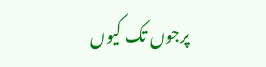پرجوں تک کیوں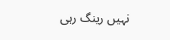نہیں رینگ رہی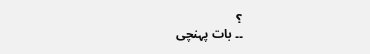؟
۔۔ بات پہنچی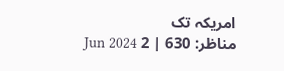امریکہ تک
مناظر: 630 | 2 Jun 2024